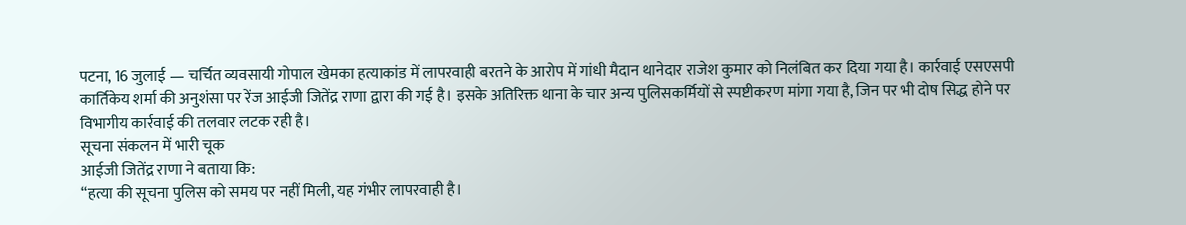पटना, 16 जुलाई — चर्चित व्यवसायी गोपाल खेमका हत्याकांड में लापरवाही बरतने के आरोप में गांधी मैदान थानेदार राजेश कुमार को निलंबित कर दिया गया है। कार्रवाई एसएसपी कार्तिकेय शर्मा की अनुशंसा पर रेंज आईजी जितेंद्र राणा द्वारा की गई है। इसके अतिरिक्त थाना के चार अन्य पुलिसकर्मियों से स्पष्टीकरण मांगा गया है, जिन पर भी दोष सिद्ध होने पर विभागीय कार्रवाई की तलवार लटक रही है।
सूचना संकलन में भारी चूक
आईजी जितेंद्र राणा ने बताया कि:
“हत्या की सूचना पुलिस को समय पर नहीं मिली, यह गंभीर लापरवाही है।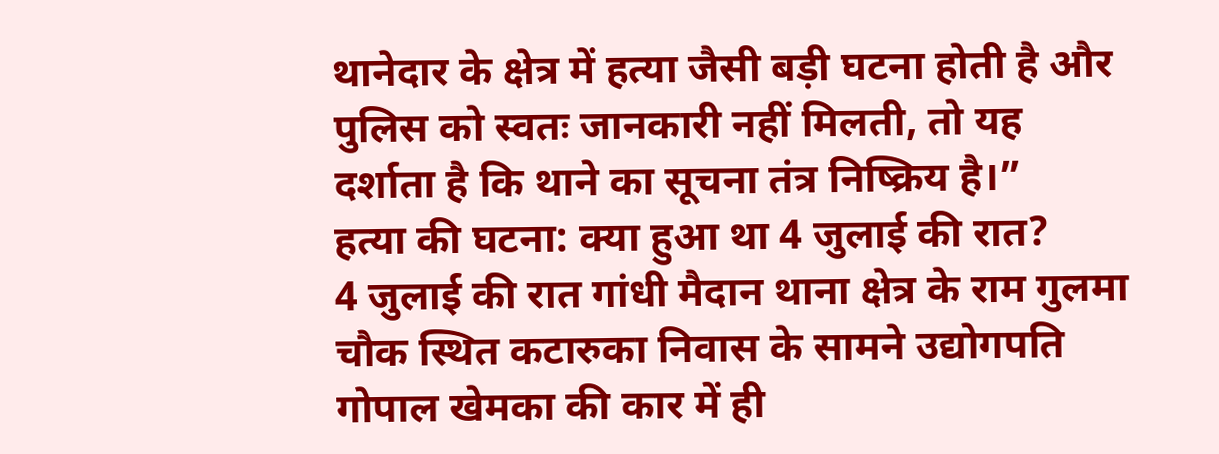थानेदार के क्षेत्र में हत्या जैसी बड़ी घटना होती है और पुलिस को स्वतः जानकारी नहीं मिलती, तो यह दर्शाता है कि थाने का सूचना तंत्र निष्क्रिय है।”
हत्या की घटना: क्या हुआ था 4 जुलाई की रात?
4 जुलाई की रात गांधी मैदान थाना क्षेत्र के राम गुलमा चौक स्थित कटारुका निवास के सामने उद्योगपति गोपाल खेमका की कार में ही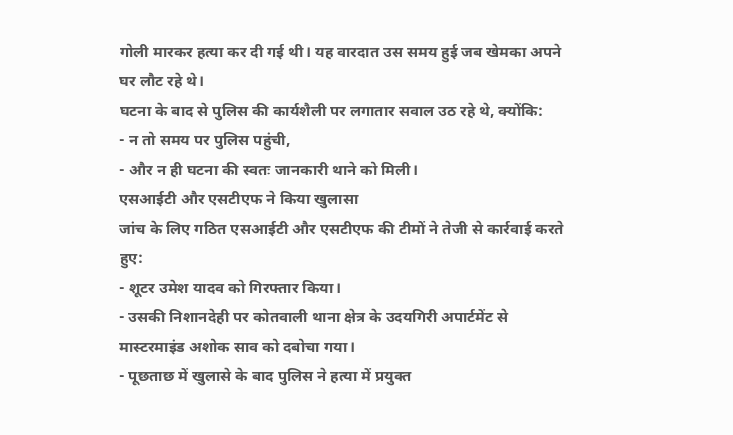गोली मारकर हत्या कर दी गई थी। यह वारदात उस समय हुई जब खेमका अपने घर लौट रहे थे।
घटना के बाद से पुलिस की कार्यशैली पर लगातार सवाल उठ रहे थे, क्योंकि:
- न तो समय पर पुलिस पहुंची,
- और न ही घटना की स्वतः जानकारी थाने को मिली।
एसआईटी और एसटीएफ ने किया खुलासा
जांच के लिए गठित एसआईटी और एसटीएफ की टीमों ने तेजी से कार्रवाई करते हुए:
- शूटर उमेश यादव को गिरफ्तार किया।
- उसकी निशानदेही पर कोतवाली थाना क्षेत्र के उदयगिरी अपार्टमेंट से मास्टरमाइंड अशोक साव को दबोचा गया।
- पूछताछ में खुलासे के बाद पुलिस ने हत्या में प्रयुक्त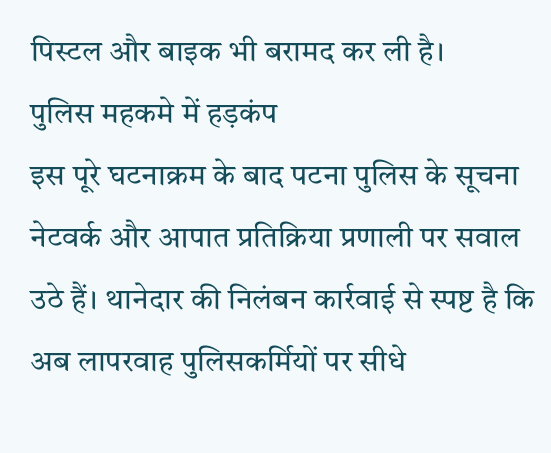पिस्टल और बाइक भी बरामद कर ली है।
पुलिस महकमे में हड़कंप
इस पूरे घटनाक्रम के बाद पटना पुलिस के सूचना नेटवर्क और आपात प्रतिक्रिया प्रणाली पर सवाल उठे हैं। थानेदार की निलंबन कार्रवाई से स्पष्ट है कि अब लापरवाह पुलिसकर्मियों पर सीधे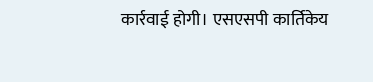कार्रवाई होगी। एसएसपी कार्तिकेय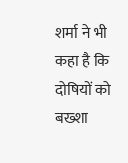शर्मा ने भी कहा है कि दोषियों को बख्शा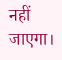नहीं जाएगा।